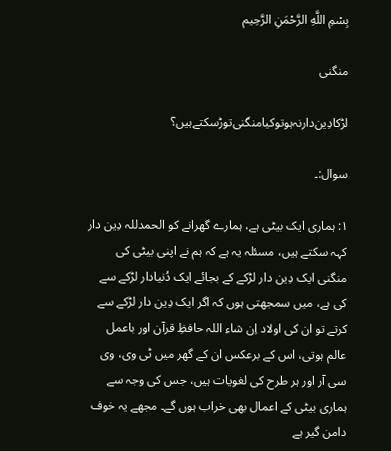بِسْمِ اللَّهِ الرَّحْمَنِ الرَّحِيم

منگنی

لڑکا‌دِین‌دار‌نہ‌ہو‌تو‌کیا‌منگنی‌توڑ‌سکتے‌ہیں؟

سوال:۔

۱: ہماری ایک بیٹی ہے، ہمارے گھرانے کو الحمدللہ دِین دار کہہ سکتے ہیں، مسئلہ یہ ہے کہ ہم نے اپنی بیٹی کی منگنی ایک دِین دار لڑکے کے بجائے ایک دُنیادار لڑکے سے کی ہے، میں سمجھتی ہوں کہ اگر ایک دِین دار لڑکے سے کرتے تو ان کی اولاد اِن شاء اللہ حافظِ قرآن اور باعمل عالم ہوتی، اس کے برعکس ان کے گھر میں ٹی وی، وی سی آر اور ہر طرح کی لغویات ہیں، جس کی وجہ سے ہماری بیٹی کے اعمال بھی خراب ہوں گے۔ مجھے یہ خوف دامن گیر ہے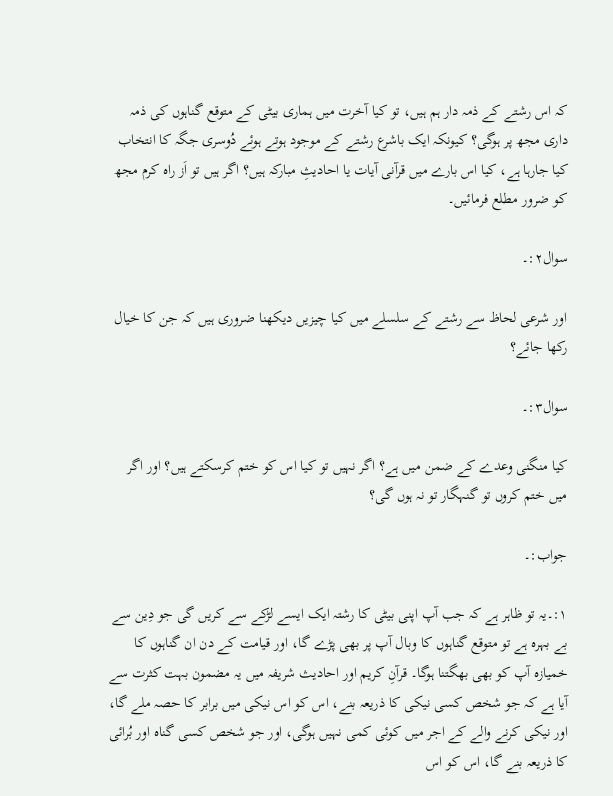کہ اس رشتے کے ذمہ دار ہم ہیں، تو کیا آخرت میں ہماری بیٹی کے متوقع گناہوں کی ذمہ داری مجھ پر ہوگی؟ کیونکہ ایک باشرع رشتے کے موجود ہوتے ہوئے دُوسری جگہ کا انتخاب کیا جارہا ہے، کیا اس بارے میں قرآنی آیات یا احادیثِ مبارکہ ہیں؟ اگر ہیں تو اَز راہ کرم مجھ کو ضرور مطلع فرمائیں۔

سوال۲:۔

اور شرعی لحاظ سے رشتے کے سلسلے میں کیا چیزیں دیکھنا ضروری ہیں کہ جن کا خیال رکھا جائے؟

سوال۳:۔

کیا منگنی وعدے کے ضمن میں ہے؟ اگر نہیں تو کیا اس کو ختم کرسکتے ہیں؟ اور اگر میں ختم کروں تو گنہگار تو نہ ہوں گی؟

جواب:۔

۱:۔یہ تو ظاہر ہے کہ جب آپ اپنی بیٹی کا رشتہ ایک ایسے لڑکے سے کریں گی جو دِین سے بے بہرہ ہے تو متوقع گناہوں کا وبال آپ پر بھی پڑے گا، اور قیامت کے دن ان گناہوں کا خمیازہ آپ کو بھی بھگتنا ہوگا۔ قرآنِ کریم اور احادیث شریفہ میں یہ مضمون بہت کثرت سے آیا ہے کہ جو شخص کسی نیکی کا ذریعہ بنے، اس کو اس نیکی میں برابر کا حصہ ملے گا، اور نیکی کرنے والے کے اجر میں کوئی کمی نہیں ہوگی، اور جو شخص کسی گناہ اور بُرائی کا ذریعہ بنے گا، اس کو اس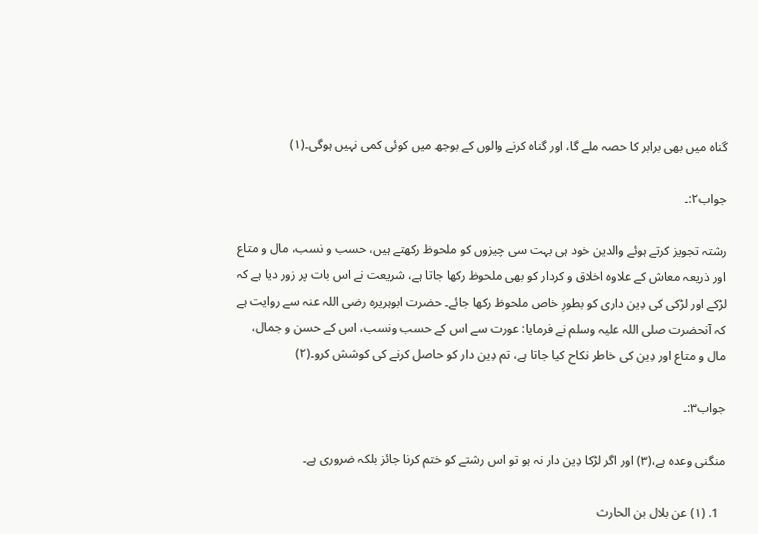گناہ میں بھی برابر کا حصہ ملے گا، اور گناہ کرنے والوں کے بوجھ میں کوئی کمی نہیں ہوگی۔(۱)

جواب۲:۔

رشتہ تجویز کرتے ہوئے والدین خود ہی بہت سی چیزوں کو ملحوظ رکھتے ہیں، حسب و نسب، مال و متاع اور ذریعہ معاش کے علاوہ اخلاق و کردار کو بھی ملحوظ رکھا جاتا ہے، شریعت نے اس بات پر زور دیا ہے کہ لڑکے اور لڑکی کی دِین داری کو بطورِ خاص ملحوظ رکھا جائے۔ حضرت ابوہریرہ رضی اللہ عنہ سے روایت ہے کہ آنحضرت صلی اللہ علیہ وسلم نے فرمایا: عورت سے اس کے حسب ونسب، اس کے حسن و جمال، مال و متاع اور دِین کی خاطر نکاح کیا جاتا ہے، تم دِین دار کو حاصل کرنے کی کوشش کرو۔(۲)

جواب۳:۔

منگنی وعدہ ہے،(۳) اور اگر لڑکا دِین دار نہ ہو تو اس رشتے کو ختم کرنا جائز بلکہ ضروری ہے۔

  1. (۱) عن بلال بن الحارث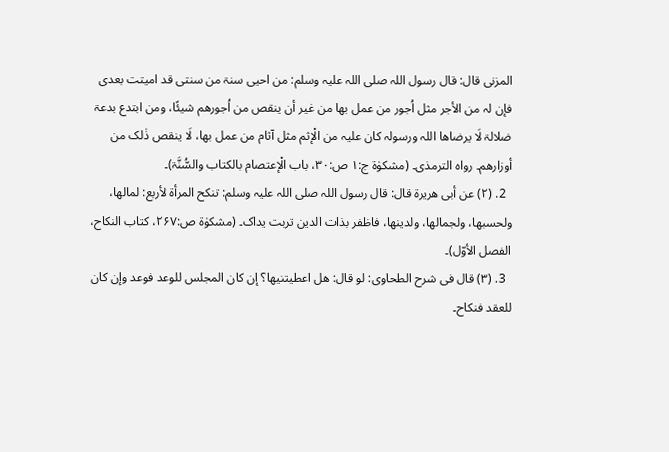المزنی قال: قال رسول اللہ صلی اللہ علیہ وسلم: من احیی سنۃ من سنتی قد امیتت بعدی فإن لہ من الأجر مثل اُجور من عمل بھا من غیر أن ینقص من اُجورھم شیئًا، ومن ابتدع بدعۃ ضلالۃ لَا یرضاھا اللہ ورسولہ کان علیہ من الْإثم مثل آثام من عمل بھا، لَا ینقص ذٰلک من أوزارھم۔ رواہ الترمذی۔ (مشکوٰۃ ج:۱ ص:۳۰، باب الْإعتصام بالکتاب والسُّنَّۃ)۔
  2. (۲) عن أبی ھریرۃ قال: قال رسول اللہ صلی اللہ علیہ وسلم: تنکح المرأۃ لأربع: لمالھا، ولحسبھا، ولجمالھا، ولدینھا، فاظفر بذات الدین تربت یداک۔ (مشکوٰۃ ص:۲۶۷، کتاب النکاح، الفصل الأوّل)۔
  3. (۳) قال فی شرح الطحاوی: لو قال: ھل اعطیتنیھا؟ إن کان المجلس للوعد فوعد وإن کان للعقد فنکاح۔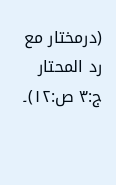(درمختار مع رد المحتار ج:۳ ص:۱۲)۔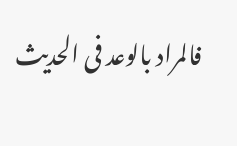فالمراد بالوعد فی الحدیث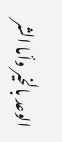الوعد بالخیر وأما الشر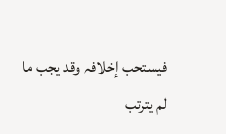فیستحب إخلافہ وقد یجب ما لم یترتب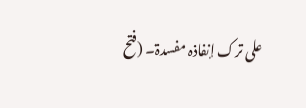علی ترک إنفاذہ مفسدۃ۔ (فتح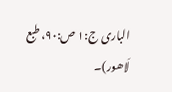الباری ج:۱ ص:۹۰، طبع لَاھور)۔